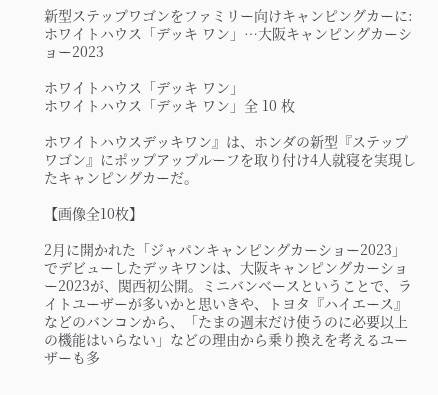新型ステップワゴンをファミリー向けキャンピングカーに:ホワイトハウス「デッキ ワン」…大阪キャンピングカーショー2023

ホワイトハウス「デッキ ワン」
ホワイトハウス「デッキ ワン」全 10 枚

ホワイトハウスデッキワン』は、ホンダの新型『ステップワゴン』にポップアップルーフを取り付け4人就寝を実現したキャンピングカーだ。

【画像全10枚】

2月に開かれた「ジャパンキャンピングカーショー2023」でデビューしたデッキワンは、大阪キャンピングカーショー2023が、関西初公開。ミニバンベースということで、ライトユーザーが多いかと思いきや、トヨタ『ハイエース』などのバンコンから、「たまの週末だけ使うのに必要以上の機能はいらない」などの理由から乗り換えを考えるユーザーも多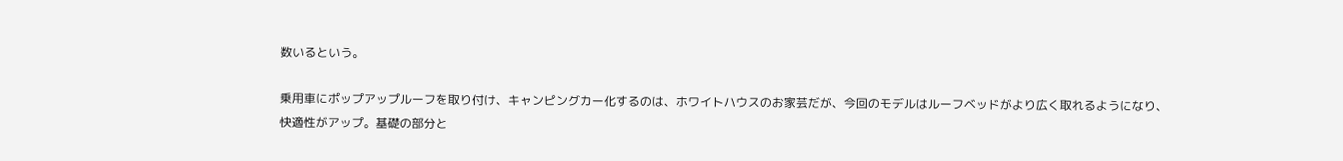数いるという。

乗用車にポップアップルーフを取り付け、キャンピングカー化するのは、ホワイトハウスのお家芸だが、今回のモデルはルーフベッドがより広く取れるようになり、快適性がアップ。基礎の部分と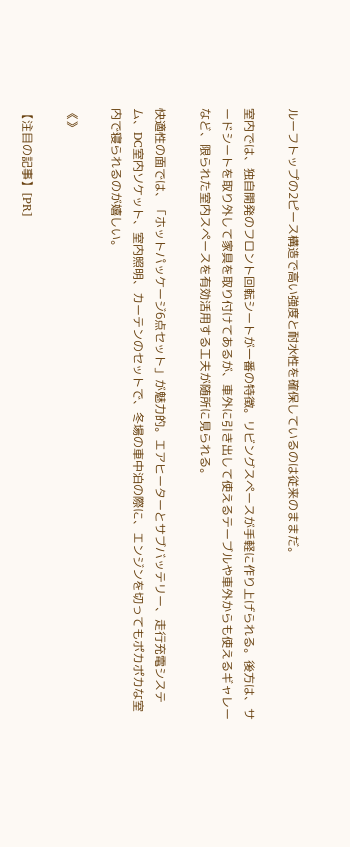ルーフトップの2ピース構造で高い強度と耐水性を確保しているのは従来のままだ。

室内では、独自開発のフロント回転シートが一番の特徴。リビングスペースが手軽に作り上げられる。後方は、サードシートを取り外して家具を取り付けてあるが、車外に引き出して使えるテーブルや車外からも使えるギャレーなど、限られた室内スペースを有効活用する工夫が随所に見られる。

快適性の面では、「ホットパッケージ6点セット」が魅力的。エアヒーターとサブバッテリー、走行充電システム、DC室内ソケット、室内照明、カーテンのセットで、冬場の車中泊の際に、エンジンを切ってもポカポカな室内で寝られるのが嬉しい。

《》

【注目の記事】[PR]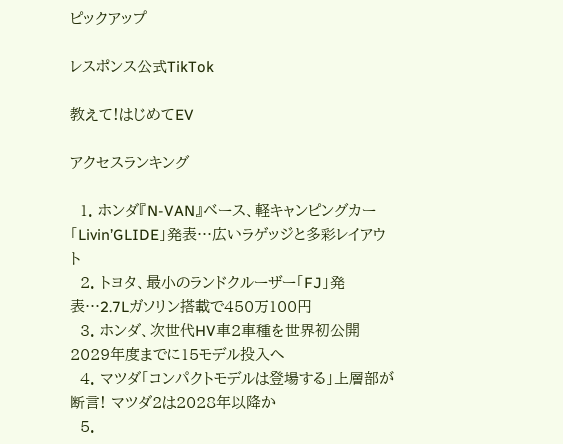ピックアップ

レスポンス公式TikTok

教えて!はじめてEV

アクセスランキング

  1. ホンダ『N-VAN』ベース、軽キャンピングカー「Livin’GLIDE」発表…広いラゲッジと多彩レイアウト
  2. トヨタ、最小のランドクルーザー「FJ」発表…2.7Lガソリン搭載で450万100円
  3. ホンダ、次世代HV車2車種を世界初公開 2029年度までに15モデル投入へ
  4. マツダ「コンパクトモデルは登場する」上層部が断言! マツダ2は2028年以降か
  5.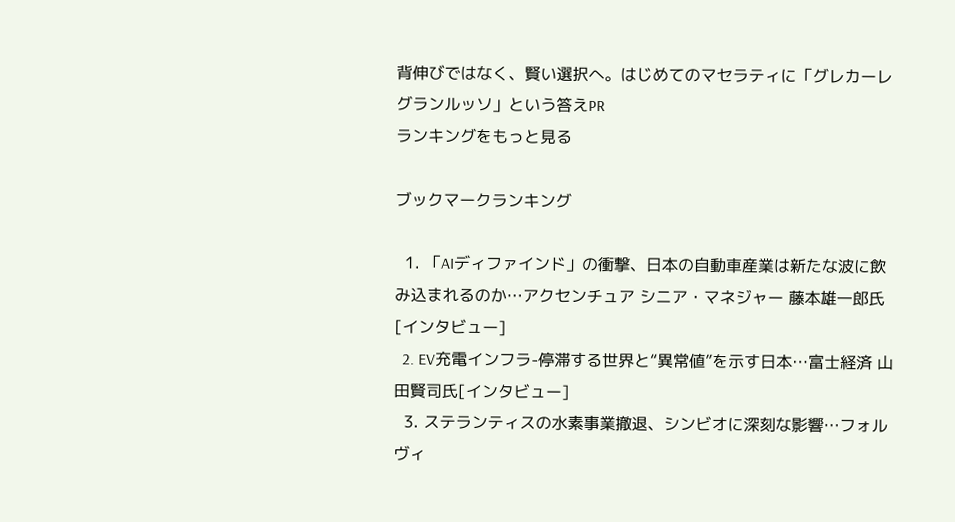背伸びではなく、賢い選択へ。はじめてのマセラティに「グレカーレ グランルッソ」という答えPR
ランキングをもっと見る

ブックマークランキング

  1. 「AIディファインド」の衝撃、日本の自動車産業は新たな波に飲み込まれるのか…アクセンチュア シニア・マネジャー 藤本雄一郎氏[インタビュー]
  2. EV充電インフラ-停滞する世界と“異常値”を示す日本…富士経済 山田賢司氏[インタビュー]
  3. ステランティスの水素事業撤退、シンビオに深刻な影響…フォルヴィ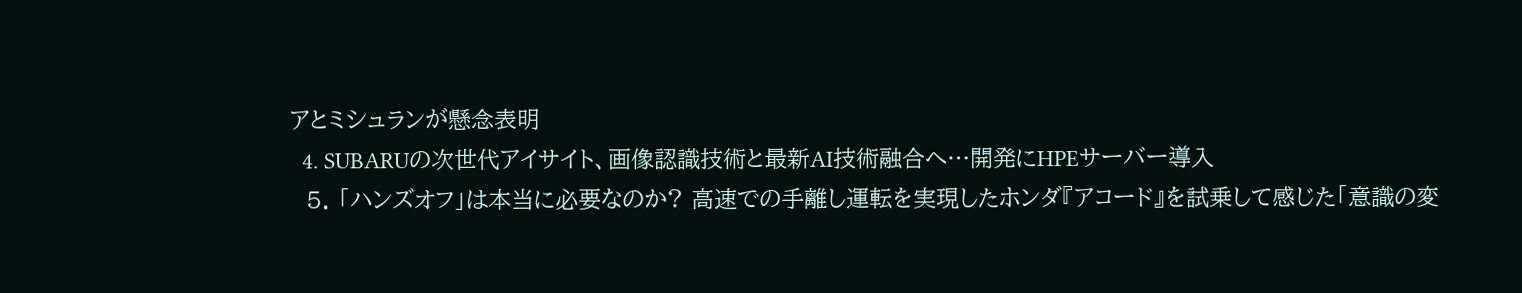アとミシュランが懸念表明
  4. SUBARUの次世代アイサイト、画像認識技術と最新AI技術融合へ…開発にHPEサーバー導入
  5. 「ハンズオフ」は本当に必要なのか? 高速での手離し運転を実現したホンダ『アコード』を試乗して感じた「意識の変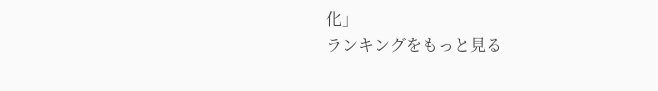化」
ランキングをもっと見る